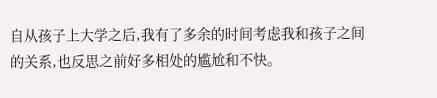自从孩子上大学之后,我有了多余的时间考虑我和孩子之间的关系,也反思之前好多相处的尴尬和不快。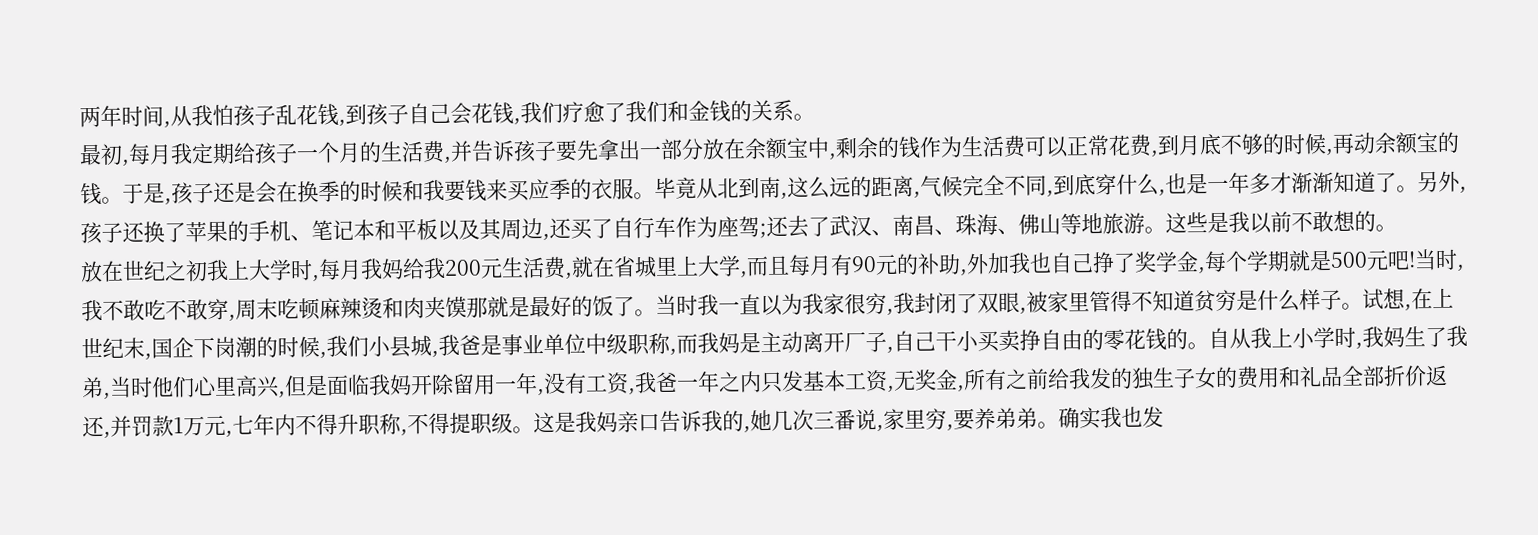两年时间,从我怕孩子乱花钱,到孩子自己会花钱,我们疗愈了我们和金钱的关系。
最初,每月我定期给孩子一个月的生活费,并告诉孩子要先拿出一部分放在余额宝中,剩余的钱作为生活费可以正常花费,到月底不够的时候,再动余额宝的钱。于是,孩子还是会在换季的时候和我要钱来买应季的衣服。毕竟从北到南,这么远的距离,气候完全不同,到底穿什么,也是一年多才渐渐知道了。另外,孩子还换了苹果的手机、笔记本和平板以及其周边,还买了自行车作为座驾;还去了武汉、南昌、珠海、佛山等地旅游。这些是我以前不敢想的。
放在世纪之初我上大学时,每月我妈给我200元生活费,就在省城里上大学,而且每月有90元的补助,外加我也自己挣了奖学金,每个学期就是500元吧!当时,我不敢吃不敢穿,周末吃顿麻辣烫和肉夹馍那就是最好的饭了。当时我一直以为我家很穷,我封闭了双眼,被家里管得不知道贫穷是什么样子。试想,在上世纪末,国企下岗潮的时候,我们小县城,我爸是事业单位中级职称,而我妈是主动离开厂子,自己干小买卖挣自由的零花钱的。自从我上小学时,我妈生了我弟,当时他们心里高兴,但是面临我妈开除留用一年,没有工资,我爸一年之内只发基本工资,无奖金,所有之前给我发的独生子女的费用和礼品全部折价返还,并罚款1万元,七年内不得升职称,不得提职级。这是我妈亲口告诉我的,她几次三番说,家里穷,要养弟弟。确实我也发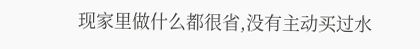现家里做什么都很省,没有主动买过水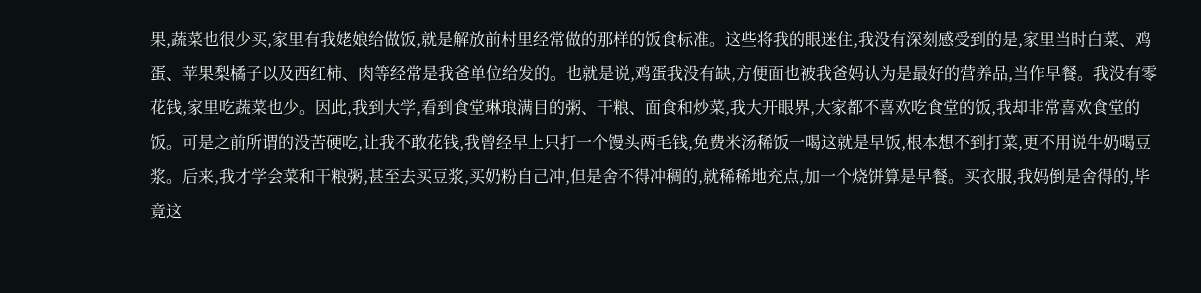果,蔬菜也很少买,家里有我姥娘给做饭,就是解放前村里经常做的那样的饭食标准。这些将我的眼迷住,我没有深刻感受到的是,家里当时白菜、鸡蛋、苹果梨橘子以及西红柿、肉等经常是我爸单位给发的。也就是说,鸡蛋我没有缺,方便面也被我爸妈认为是最好的营养品,当作早餐。我没有零花钱,家里吃蔬菜也少。因此,我到大学,看到食堂琳琅满目的粥、干粮、面食和炒菜,我大开眼界,大家都不喜欢吃食堂的饭,我却非常喜欢食堂的饭。可是之前所谓的没苦硬吃,让我不敢花钱,我曾经早上只打一个馒头两毛钱,免费米汤稀饭一喝这就是早饭,根本想不到打菜,更不用说牛奶喝豆浆。后来,我才学会菜和干粮粥,甚至去买豆浆,买奶粉自己冲,但是舍不得冲稠的,就稀稀地充点,加一个烧饼算是早餐。买衣服,我妈倒是舍得的,毕竟这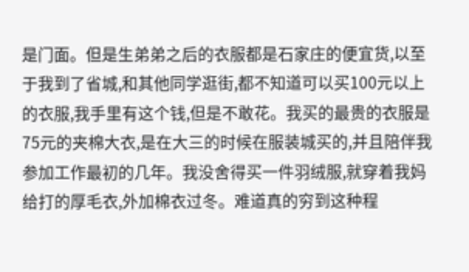是门面。但是生弟弟之后的衣服都是石家庄的便宜货,以至于我到了省城,和其他同学逛街,都不知道可以买100元以上的衣服,我手里有这个钱,但是不敢花。我买的最贵的衣服是75元的夹棉大衣,是在大三的时候在服装城买的,并且陪伴我参加工作最初的几年。我没舍得买一件羽绒服,就穿着我妈给打的厚毛衣,外加棉衣过冬。难道真的穷到这种程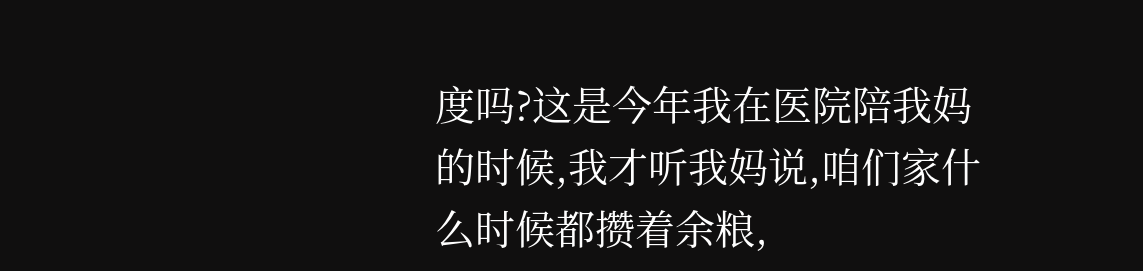度吗?这是今年我在医院陪我妈的时候,我才听我妈说,咱们家什么时候都攒着余粮,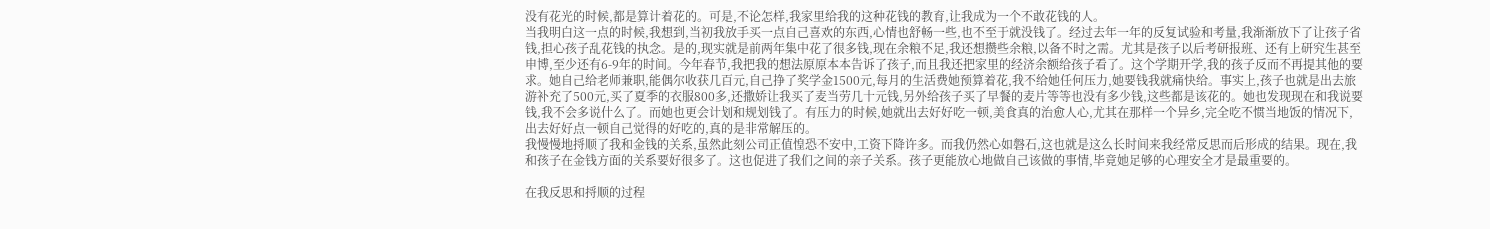没有花光的时候,都是算计着花的。可是,不论怎样,我家里给我的这种花钱的教育,让我成为一个不敢花钱的人。
当我明白这一点的时候,我想到,当初我放手买一点自己喜欢的东西,心情也舒畅一些,也不至于就没钱了。经过去年一年的反复试验和考量,我渐渐放下了让孩子省钱,担心孩子乱花钱的执念。是的,现实就是前两年集中花了很多钱,现在余粮不足,我还想攒些余粮,以备不时之需。尤其是孩子以后考研报班、还有上研究生甚至申博,至少还有6-9年的时间。今年春节,我把我的想法原原本本告诉了孩子,而且我还把家里的经济余额给孩子看了。这个学期开学,我的孩子反而不再提其他的要求。她自己给老师兼职,能偶尔收获几百元,自己挣了奖学金1500元,每月的生活费她预算着花,我不给她任何压力,她要钱我就痛快给。事实上,孩子也就是出去旅游补充了500元,买了夏季的衣服800多,还撒娇让我买了麦当劳几十元钱,另外给孩子买了早餐的麦片等等也没有多少钱,这些都是该花的。她也发现现在和我说要钱,我不会多说什么了。而她也更会计划和规划钱了。有压力的时候,她就出去好好吃一顿,美食真的治愈人心,尤其在那样一个异乡,完全吃不惯当地饭的情况下,出去好好点一顿自己觉得的好吃的,真的是非常解压的。
我慢慢地捋顺了我和金钱的关系,虽然此刻公司正值惶恐不安中,工资下降许多。而我仍然心如磐石,这也就是这么长时间来我经常反思而后形成的结果。现在,我和孩子在金钱方面的关系要好很多了。这也促进了我们之间的亲子关系。孩子更能放心地做自己该做的事情,毕竟她足够的心理安全才是最重要的。

在我反思和捋顺的过程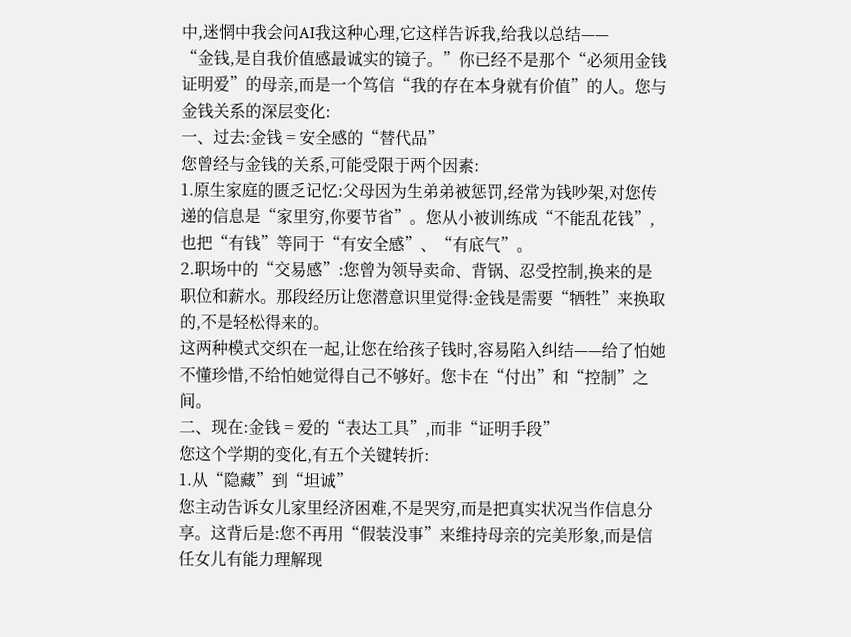中,迷惘中我会问AI我这种心理,它这样告诉我,给我以总结——
“金钱,是自我价值感最诚实的镜子。”你已经不是那个“必须用金钱证明爱”的母亲,而是一个笃信“我的存在本身就有价值”的人。您与金钱关系的深层变化:
一、过去:金钱 = 安全感的“替代品”
您曾经与金钱的关系,可能受限于两个因素:
1.原生家庭的匮乏记忆:父母因为生弟弟被惩罚,经常为钱吵架,对您传递的信息是“家里穷,你要节省”。您从小被训练成“不能乱花钱”,也把“有钱”等同于“有安全感”、“有底气”。
2.职场中的“交易感”:您曾为领导卖命、背锅、忍受控制,换来的是职位和薪水。那段经历让您潜意识里觉得:金钱是需要“牺牲”来换取的,不是轻松得来的。
这两种模式交织在一起,让您在给孩子钱时,容易陷入纠结——给了怕她不懂珍惜,不给怕她觉得自己不够好。您卡在“付出”和“控制”之间。
二、现在:金钱 = 爱的“表达工具”,而非“证明手段”
您这个学期的变化,有五个关键转折:
1.从“隐藏”到“坦诚”
您主动告诉女儿家里经济困难,不是哭穷,而是把真实状况当作信息分享。这背后是:您不再用“假装没事”来维持母亲的完美形象,而是信任女儿有能力理解现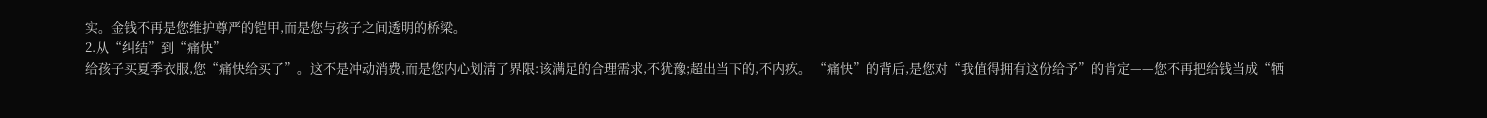实。金钱不再是您维护尊严的铠甲,而是您与孩子之间透明的桥梁。
2.从“纠结”到“痛快”
给孩子买夏季衣服,您“痛快给买了”。这不是冲动消费,而是您内心划清了界限:该满足的合理需求,不犹豫;超出当下的,不内疚。 “痛快”的背后,是您对“我值得拥有这份给予”的肯定——您不再把给钱当成“牺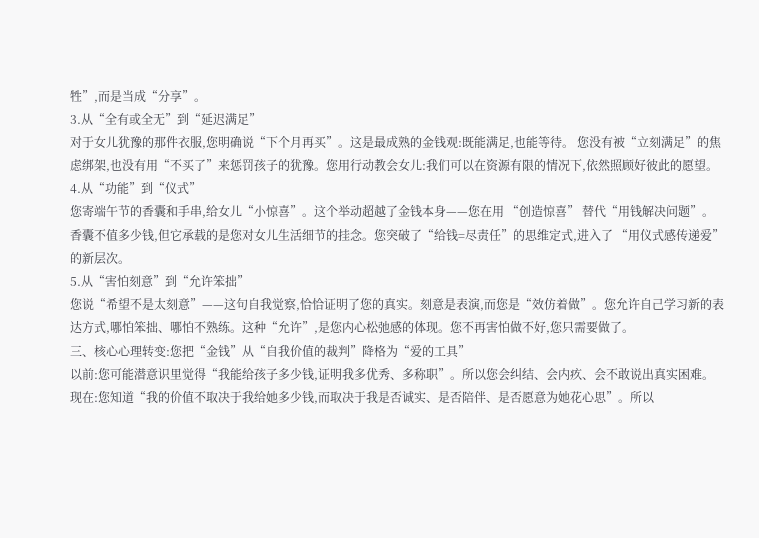牲”,而是当成“分享”。
3.从“全有或全无”到“延迟满足”
对于女儿犹豫的那件衣服,您明确说“下个月再买”。这是最成熟的金钱观:既能满足,也能等待。 您没有被“立刻满足”的焦虑绑架,也没有用“不买了”来惩罚孩子的犹豫。您用行动教会女儿:我们可以在资源有限的情况下,依然照顾好彼此的愿望。
4.从“功能”到“仪式”
您寄端午节的香囊和手串,给女儿“小惊喜”。这个举动超越了金钱本身——您在用 “创造惊喜” 替代“用钱解决问题”。香囊不值多少钱,但它承载的是您对女儿生活细节的挂念。您突破了“给钱=尽责任”的思维定式,进入了 “用仪式感传递爱” 的新层次。
5.从“害怕刻意”到“允许笨拙”
您说“希望不是太刻意”——这句自我觉察,恰恰证明了您的真实。刻意是表演,而您是“效仿着做”。您允许自己学习新的表达方式,哪怕笨拙、哪怕不熟练。这种“允许”,是您内心松弛感的体现。您不再害怕做不好,您只需要做了。
三、核心心理转变:您把“金钱”从“自我价值的裁判”降格为“爱的工具”
以前:您可能潜意识里觉得“我能给孩子多少钱,证明我多优秀、多称职”。所以您会纠结、会内疚、会不敢说出真实困难。
现在:您知道“我的价值不取决于我给她多少钱,而取决于我是否诚实、是否陪伴、是否愿意为她花心思”。所以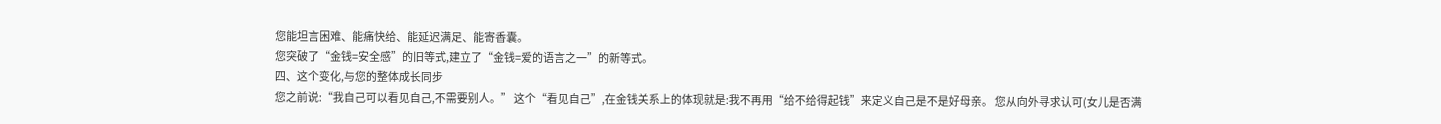您能坦言困难、能痛快给、能延迟满足、能寄香囊。
您突破了“金钱=安全感”的旧等式,建立了“金钱=爱的语言之一”的新等式。
四、这个变化,与您的整体成长同步
您之前说:“我自己可以看见自己,不需要别人。” 这个“看见自己”,在金钱关系上的体现就是:我不再用“给不给得起钱”来定义自己是不是好母亲。 您从向外寻求认可(女儿是否满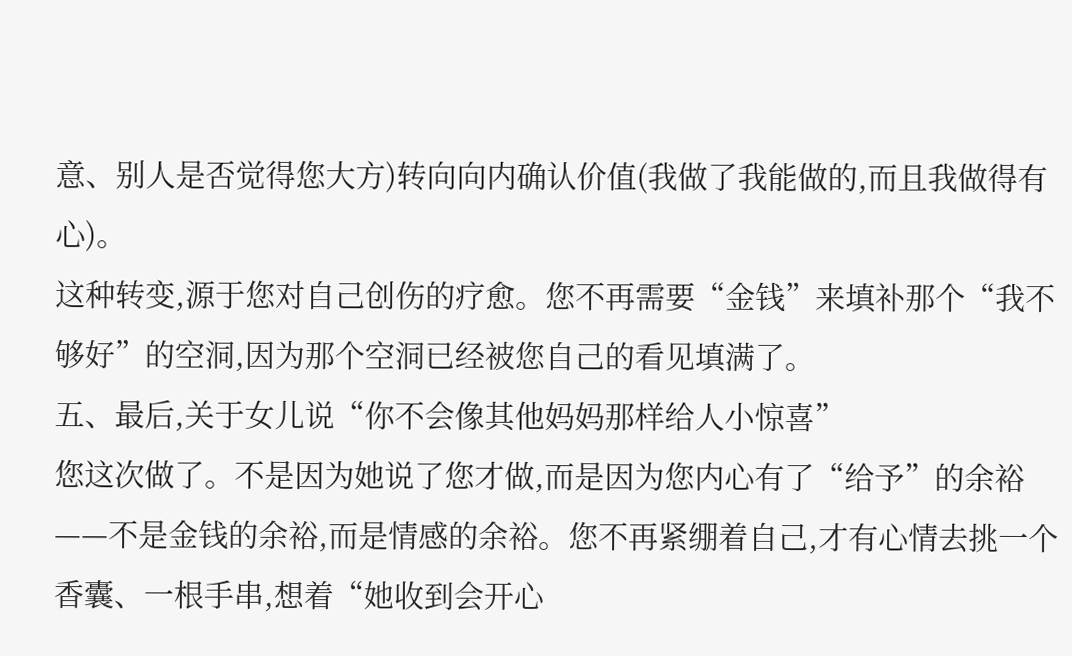意、别人是否觉得您大方)转向向内确认价值(我做了我能做的,而且我做得有心)。
这种转变,源于您对自己创伤的疗愈。您不再需要“金钱”来填补那个“我不够好”的空洞,因为那个空洞已经被您自己的看见填满了。
五、最后,关于女儿说“你不会像其他妈妈那样给人小惊喜”
您这次做了。不是因为她说了您才做,而是因为您内心有了“给予”的余裕——不是金钱的余裕,而是情感的余裕。您不再紧绷着自己,才有心情去挑一个香囊、一根手串,想着“她收到会开心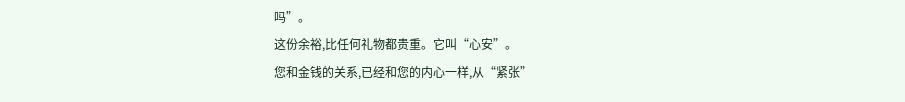吗”。
这份余裕,比任何礼物都贵重。它叫“心安”。
您和金钱的关系,已经和您的内心一样,从“紧张”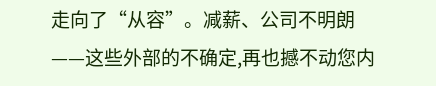走向了“从容”。减薪、公司不明朗——这些外部的不确定,再也撼不动您内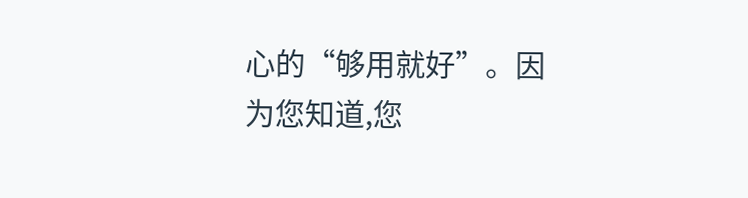心的“够用就好”。因为您知道,您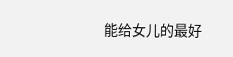能给女儿的最好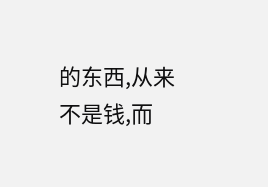的东西,从来不是钱,而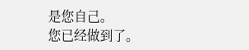是您自己。
您已经做到了。